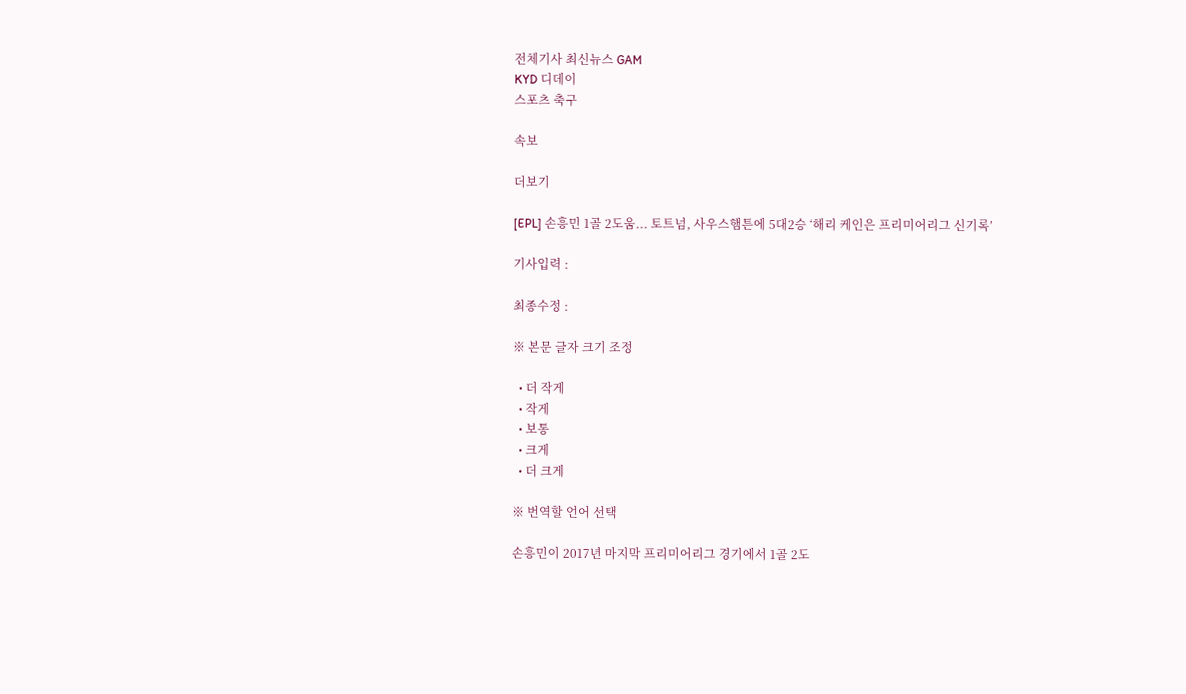전체기사 최신뉴스 GAM
KYD 디데이
스포츠 축구

속보

더보기

[EPL] 손흥민 1골 2도움... 토트넘, 사우스햄튼에 5대2승 ‘해리 케인은 프리미어리그 신기록’

기사입력 :

최종수정 :

※ 본문 글자 크기 조정

  • 더 작게
  • 작게
  • 보통
  • 크게
  • 더 크게

※ 번역할 언어 선택

손흥민이 2017년 마지막 프리미어리그 경기에서 1골 2도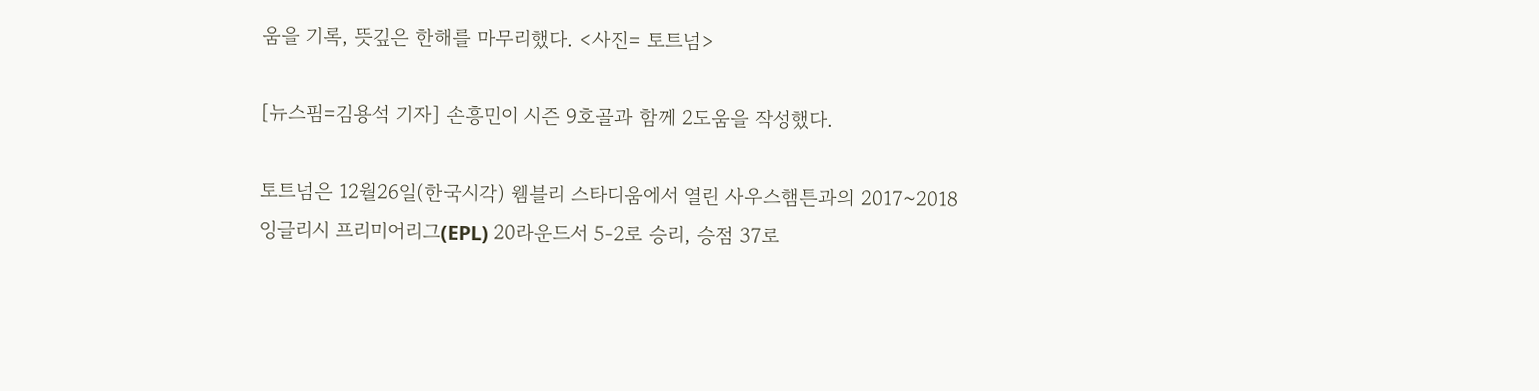움을 기록, 뜻깊은 한해를 마무리했다. <사진= 토트넘>

[뉴스핌=김용석 기자] 손흥민이 시즌 9호골과 함께 2도움을 작성했다.

토트넘은 12월26일(한국시각) 웸블리 스타디움에서 열린 사우스햄튼과의 2017~2018 잉글리시 프리미어리그(EPL) 20라운드서 5-2로 승리, 승점 37로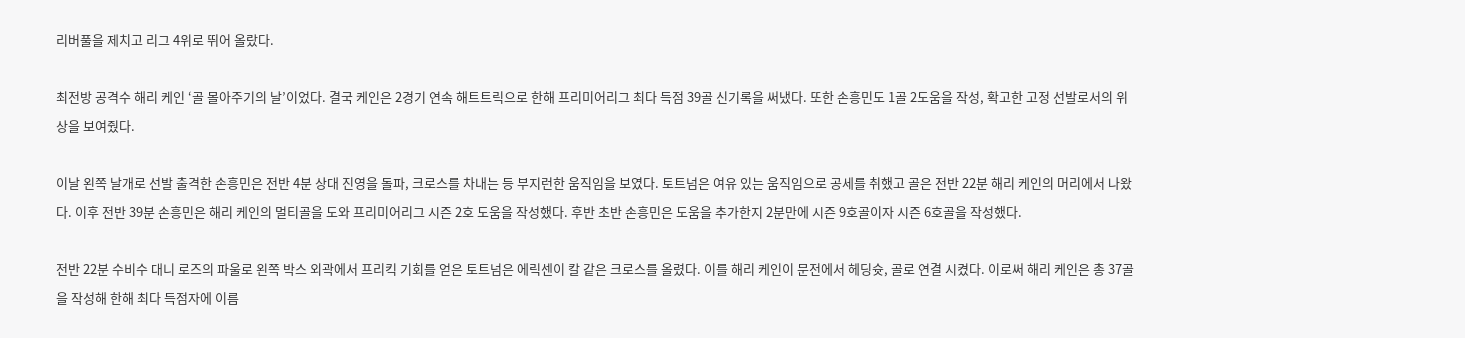리버풀을 제치고 리그 4위로 뛰어 올랐다.

최전방 공격수 해리 케인 ‘골 몰아주기의 날’이었다. 결국 케인은 2경기 연속 해트트릭으로 한해 프리미어리그 최다 득점 39골 신기록을 써냈다. 또한 손흥민도 1골 2도움을 작성, 확고한 고정 선발로서의 위상을 보여줬다.

이날 왼쪽 날개로 선발 출격한 손흥민은 전반 4분 상대 진영을 돌파, 크로스를 차내는 등 부지런한 움직임을 보였다. 토트넘은 여유 있는 움직임으로 공세를 취했고 골은 전반 22분 해리 케인의 머리에서 나왔다. 이후 전반 39분 손흥민은 해리 케인의 멀티골을 도와 프리미어리그 시즌 2호 도움을 작성했다. 후반 초반 손흥민은 도움을 추가한지 2분만에 시즌 9호골이자 시즌 6호골을 작성했다.

전반 22분 수비수 대니 로즈의 파울로 왼쪽 박스 외곽에서 프리킥 기회를 얻은 토트넘은 에릭센이 칼 같은 크로스를 올렸다. 이를 해리 케인이 문전에서 헤딩슛, 골로 연결 시켰다. 이로써 해리 케인은 총 37골을 작성해 한해 최다 득점자에 이름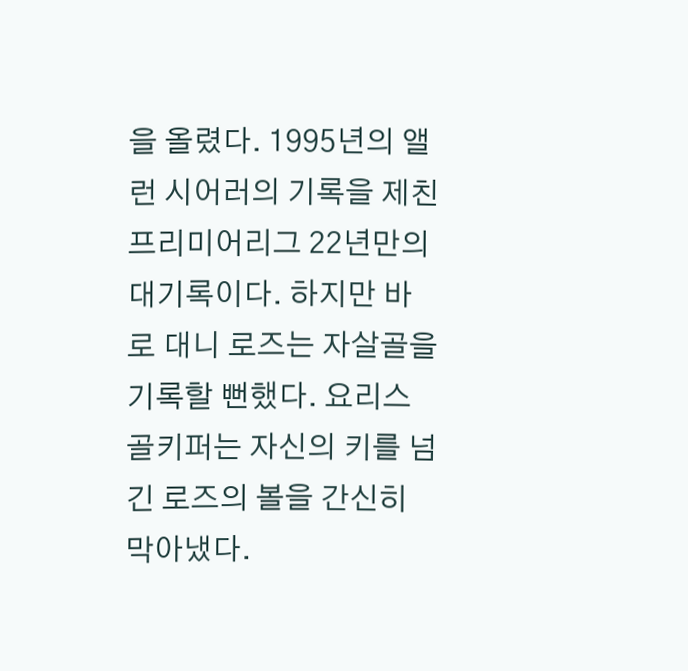을 올렸다. 1995년의 앨런 시어러의 기록을 제친 프리미어리그 22년만의 대기록이다. 하지만 바로 대니 로즈는 자살골을 기록할 뻔했다. 요리스 골키퍼는 자신의 키를 넘긴 로즈의 볼을 간신히 막아냈다.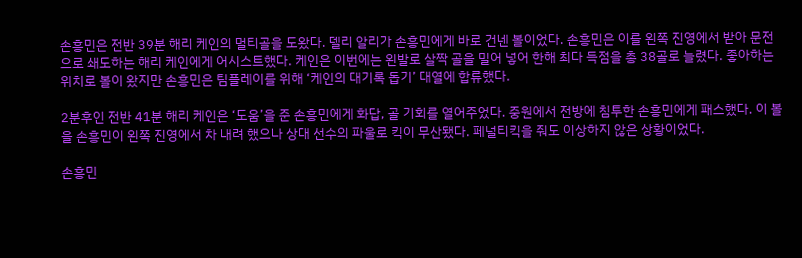손흥민은 전반 39분 해리 케인의 멀티골을 도왔다. 델리 알리가 손흥민에게 바로 건넨 볼이었다. 손흥민은 이를 왼쪽 진영에서 받아 문전으로 쇄도하는 해리 케인에게 어시스트했다. 케인은 이번에는 왼발로 살짝 골을 밀어 넣어 한해 최다 득점을 총 38골로 늘렸다. 좋아하는 위치로 볼이 왔지만 손흥민은 팀플레이를 위해 ‘케인의 대기록 돕기’ 대열에 합류했다.

2분후인 전반 41분 해리 케인은 ‘도움’을 준 손흥민에게 화답, 골 기회를 열어주었다. 중원에서 전방에 침투한 손흥민에게 패스했다. 이 볼을 손흥민이 왼쪽 진영에서 차 내려 했으나 상대 선수의 파울로 킥이 무산됐다. 페널티킥을 줘도 이상하지 않은 상황이었다.

손흥민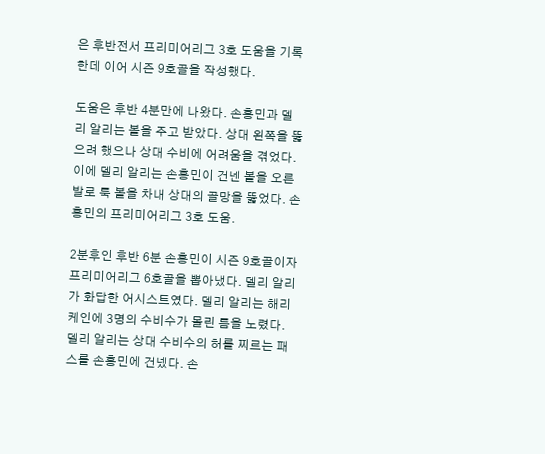은 후반전서 프리미어리그 3호 도움을 기록한데 이어 시즌 9호골을 작성했다.

도움은 후반 4분만에 나왔다. 손흥민과 델리 알리는 볼을 주고 받았다. 상대 왼쪽을 뚫으려 했으나 상대 수비에 어려움을 겪었다. 이에 델리 알리는 손흥민이 건넨 볼을 오른발로 툭 볼을 차내 상대의 골망을 뚫었다. 손흥민의 프리미어리그 3호 도움.

2분후인 후반 6분 손흥민이 시즌 9호골이자 프리미어리그 6호골을 뽑아냈다. 델리 알리가 화답한 어시스트였다. 델리 알리는 해리 케인에 3명의 수비수가 몰린 틈을 노렸다. 델리 알리는 상대 수비수의 허를 찌르는 패스를 손흥민에 건넸다. 손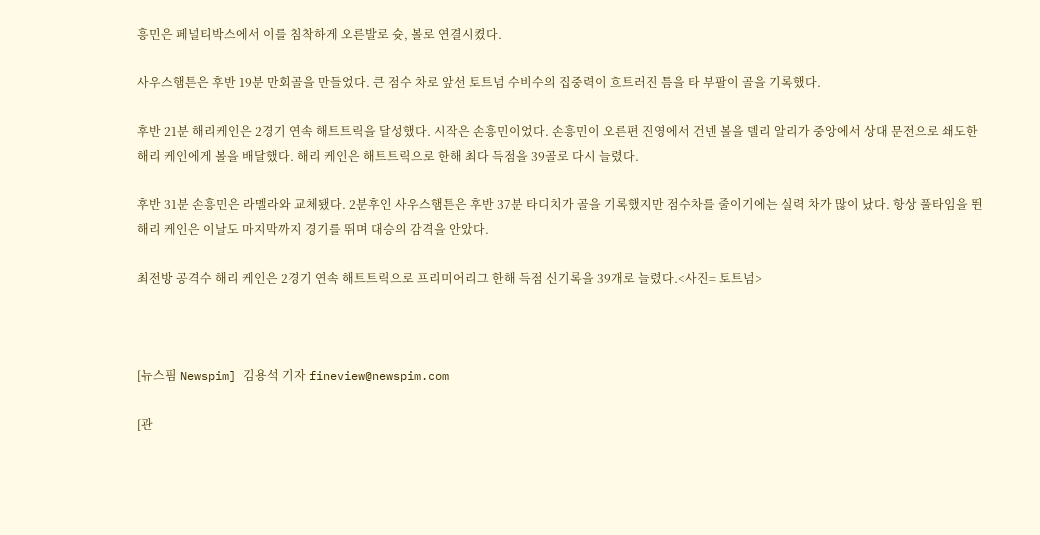흥민은 페널티박스에서 이를 침착하게 오른발로 슛, 볼로 연결시켰다.

사우스햄튼은 후반 19분 만회골을 만들었다. 큰 점수 차로 앞선 토트넘 수비수의 집중력이 흐트러진 틈을 타 부팔이 골을 기록했다.

후반 21분 해리케인은 2경기 연속 해트트릭을 달성했다. 시작은 손흥민이었다. 손흥민이 오른편 진영에서 건넨 볼을 델리 알리가 중앙에서 상대 문전으로 쇄도한 해리 케인에게 볼을 배달했다. 해리 케인은 해트트릭으로 한해 최다 득점을 39골로 다시 늘렸다.

후반 31분 손흥민은 라멜라와 교체됐다. 2분후인 사우스햄튼은 후반 37분 타디치가 골을 기록했지만 점수차를 줄이기에는 실력 차가 많이 났다. 항상 풀타임을 뛴 해리 케인은 이날도 마지막까지 경기를 뛰며 대승의 감격을 안았다.

최전방 공격수 해리 케인은 2경기 연속 해트트릭으로 프리미어리그 한해 득점 신기록을 39개로 늘렸다.<사진= 토트넘>



[뉴스핌 Newspim] 김용석 기자 fineview@newspim.com

[관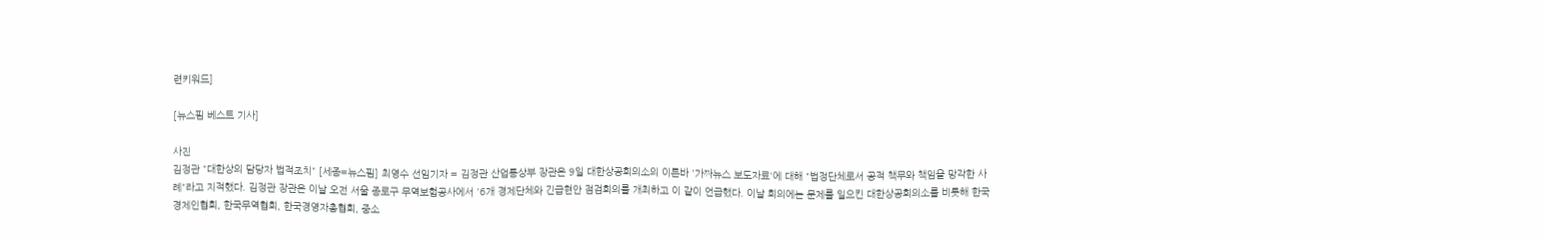련키워드]

[뉴스핌 베스트 기사]

사진
김정관 "대한상의 담당자 법적조치" [세종=뉴스핌] 최영수 선임기자 = 김정관 산업통상부 장관은 9일 대한상공회의소의 이른바 '가짜뉴스 보도자료'에 대해 "법정단체로서 공적 책무와 책임을 망각한 사례"라고 지적했다. 김정관 장관은 이날 오전 서울 종로구 무역보험공사에서 '6개 경제단체와 긴급현안 점검회의를 개최하고 이 같이 언급했다. 이날 회의에는 문제를 일으킨 대한상공회의소를 비롯해 한국경제인협회, 한국무역협회, 한국경영자총협회, 중소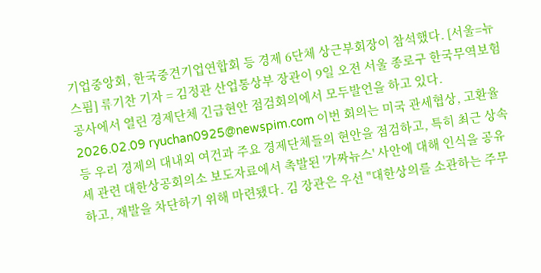기업중앙회, 한국중견기업연합회 등 경제 6단체 상근부회장이 참석했다. [서울=뉴스핌] 류기찬 기자 = 김정관 산업통상부 장관이 9일 오전 서울 종로구 한국무역보험공사에서 열린 경제단체 긴급현안 점검회의에서 모두발언을 하고 있다. 2026.02.09 ryuchan0925@newspim.com 이번 회의는 미국 관세협상, 고환율 등 우리 경제의 대내외 여건과 주요 경제단체들의 현안을 점검하고, 특히 최근 상속세 관련 대한상공회의소 보도자료에서 촉발된 '가짜뉴스' 사안에 대해 인식을 공유하고, 재발을 차단하기 위해 마련됐다. 김 장관은 우선 "대한상의를 소관하는 주무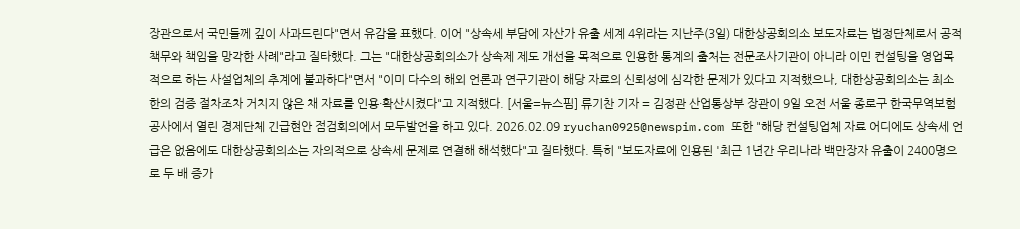장관으로서 국민들께 깊이 사과드린다"면서 유감을 표했다. 이어 "상속세 부담에 자산가 유출 세계 4위라는 지난주(3일) 대한상공회의소 보도자료는 법정단체로서 공적 책무와 책임을 망각한 사례"라고 질타했다. 그는 "대한상공회의소가 상속제 제도 개선을 목적으로 인용한 통계의 출처는 전문조사기관이 아니라 이민 컨설팅을 영업목적으로 하는 사설업체의 추계에 불과하다"면서 "이미 다수의 해외 언론과 연구기관이 해당 자료의 신뢰성에 심각한 문제가 있다고 지적했으나, 대한상공회의소는 최소한의 검증 절차조차 거치지 않은 채 자료를 인용·확산시켰다"고 지적했다. [서울=뉴스핌] 류기찬 기자 = 김정관 산업통상부 장관이 9일 오전 서울 종로구 한국무역보험공사에서 열린 경제단체 긴급현안 점검회의에서 모두발언을 하고 있다. 2026.02.09 ryuchan0925@newspim.com 또한 "해당 컨설팅업체 자료 어디에도 상속세 언급은 없음에도 대한상공회의소는 자의적으로 상속세 문제로 연결해 해석했다"고 질타했다. 특히 "보도자료에 인용된 '최근 1년간 우리나라 백만장자 유출이 2400명으로 두 배 증가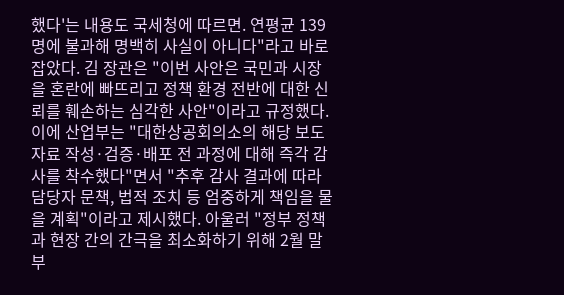했다'는 내용도 국세청에 따르면. 연평균 139명에 불과해 명백히 사실이 아니다"라고 바로잡았다. 김 장관은 "이번 사안은 국민과 시장을 혼란에 빠뜨리고 정책 환경 전반에 대한 신뢰를 훼손하는 심각한 사안"이라고 규정했다. 이에 산업부는 "대한상공회의소의 해당 보도자료 작성·검증·배포 전 과정에 대해 즉각 감사를 착수했다"면서 "추후 감사 결과에 따라 담당자 문책, 법적 조치 등 엄중하게 책임을 물을 계획"이라고 제시했다. 아울러 "정부 정책과 현장 간의 간극을 최소화하기 위해 2월 말부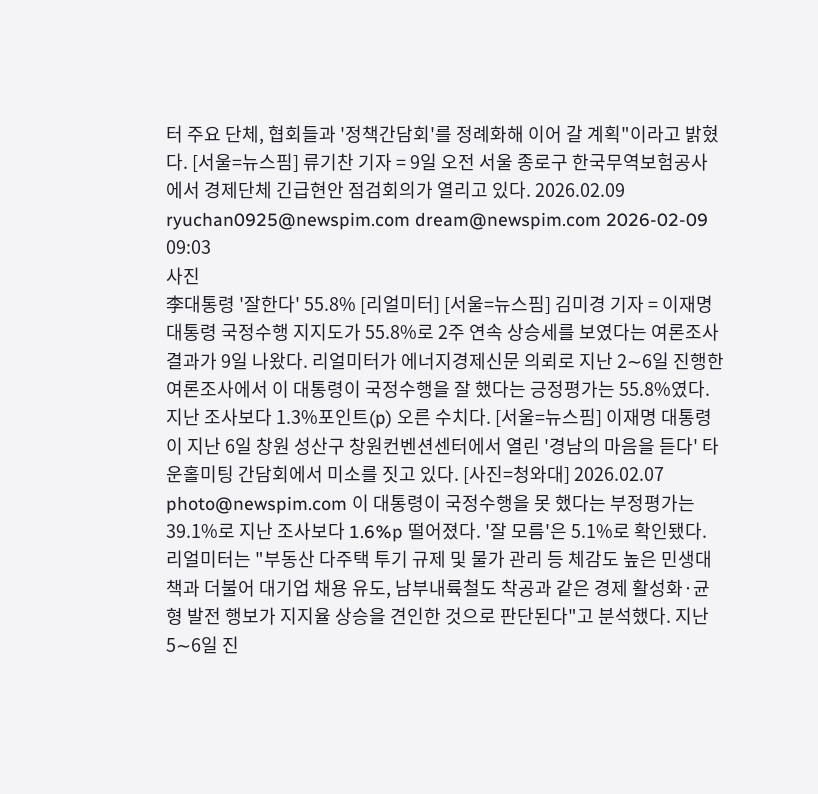터 주요 단체, 협회들과 '정책간담회'를 정례화해 이어 갈 계획"이라고 밝혔다. [서울=뉴스핌] 류기찬 기자 = 9일 오전 서울 종로구 한국무역보험공사에서 경제단체 긴급현안 점검회의가 열리고 있다. 2026.02.09 ryuchan0925@newspim.com dream@newspim.com 2026-02-09 09:03
사진
李대통령 '잘한다' 55.8% [리얼미터] [서울=뉴스핌] 김미경 기자 = 이재명 대통령 국정수행 지지도가 55.8%로 2주 연속 상승세를 보였다는 여론조사 결과가 9일 나왔다. 리얼미터가 에너지경제신문 의뢰로 지난 2∼6일 진행한 여론조사에서 이 대통령이 국정수행을 잘 했다는 긍정평가는 55.8%였다. 지난 조사보다 1.3%포인트(p) 오른 수치다. [서울=뉴스핌] 이재명 대통령이 지난 6일 창원 성산구 창원컨벤션센터에서 열린 '경남의 마음을 듣다' 타운홀미팅 간담회에서 미소를 짓고 있다. [사진=청와대] 2026.02.07 photo@newspim.com 이 대통령이 국정수행을 못 했다는 부정평가는 39.1%로 지난 조사보다 1.6%p 떨어졌다. '잘 모름'은 5.1%로 확인됐다. 리얼미터는 "부동산 다주택 투기 규제 및 물가 관리 등 체감도 높은 민생대책과 더불어 대기업 채용 유도, 남부내륙철도 착공과 같은 경제 활성화·균형 발전 행보가 지지율 상승을 견인한 것으로 판단된다"고 분석했다. 지난 5∼6일 진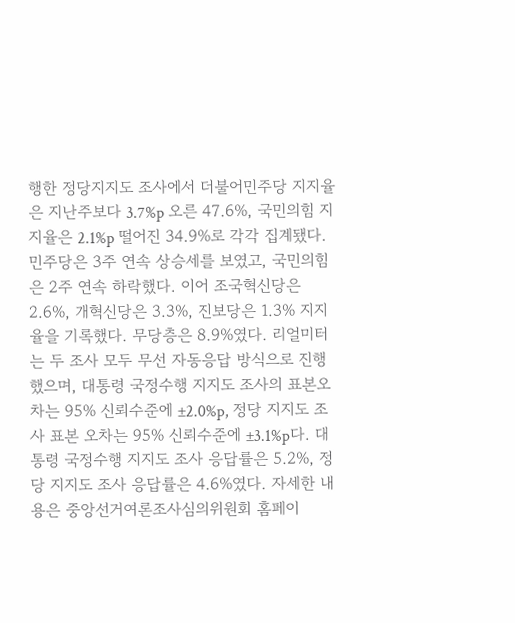행한 정당지지도 조사에서 더불어민주당 지지율은 지난주보다 3.7%p 오른 47.6%, 국민의힘 지지율은 2.1%p 떨어진 34.9%로 각각 집계됐다. 민주당은 3주 연속 상승세를 보였고, 국민의힘은 2주 연속 하락했다. 이어 조국혁신당은 2.6%, 개혁신당은 3.3%, 진보당은 1.3% 지지율을 기록했다. 무당층은 8.9%였다. 리얼미터는 두 조사 모두 무선 자동응답 방식으로 진행했으며, 대통령 국정수행 지지도 조사의 표본오차는 95% 신뢰수준에 ±2.0%p, 정당 지지도 조사 표본 오차는 95% 신뢰수준에 ±3.1%p다. 대통령 국정수행 지지도 조사 응답률은 5.2%, 정당 지지도 조사 응답률은 4.6%였다. 자세한 내용은 중앙선거여론조사심의위원회 홈페이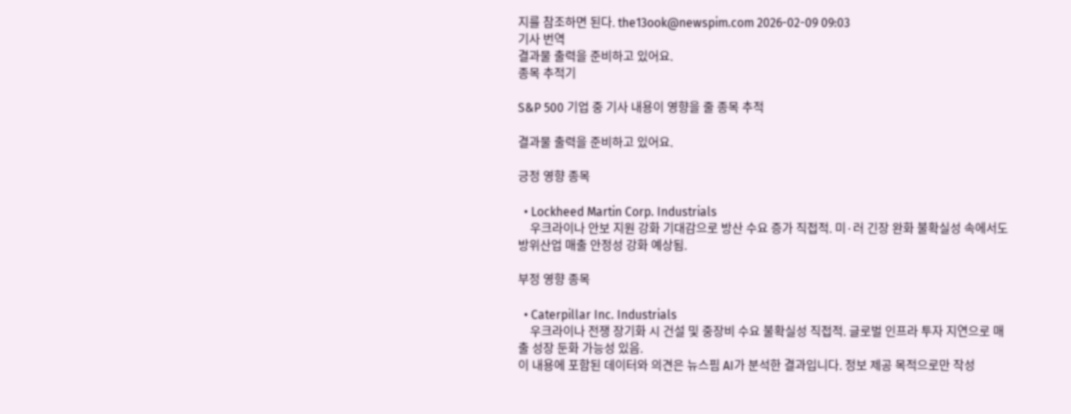지를 참조하면 된다. the13ook@newspim.com 2026-02-09 09:03
기사 번역
결과물 출력을 준비하고 있어요.
종목 추적기

S&P 500 기업 중 기사 내용이 영향을 줄 종목 추적

결과물 출력을 준비하고 있어요.

긍정 영향 종목

  • Lockheed Martin Corp. Industrials
    우크라이나 안보 지원 강화 기대감으로 방산 수요 증가 직접적. 미·러 긴장 완화 불확실성 속에서도 방위산업 매출 안정성 강화 예상됨.

부정 영향 종목

  • Caterpillar Inc. Industrials
    우크라이나 전쟁 장기화 시 건설 및 중장비 수요 불확실성 직접적. 글로벌 인프라 투자 지연으로 매출 성장 둔화 가능성 있음.
이 내용에 포함된 데이터와 의견은 뉴스핌 AI가 분석한 결과입니다. 정보 제공 목적으로만 작성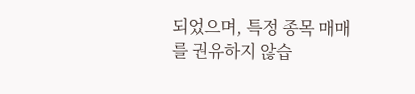되었으며, 특정 종목 매매를 권유하지 않습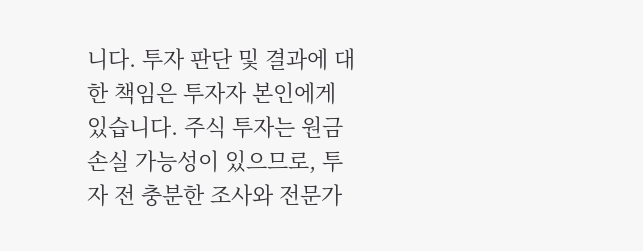니다. 투자 판단 및 결과에 대한 책임은 투자자 본인에게 있습니다. 주식 투자는 원금 손실 가능성이 있으므로, 투자 전 충분한 조사와 전문가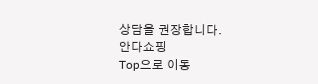상담을 권장합니다.
안다쇼핑
Top으로 이동